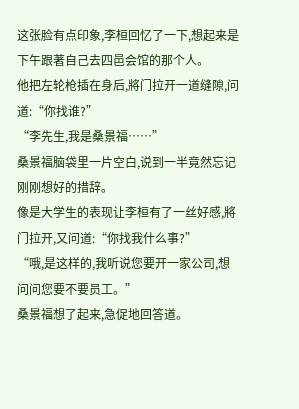这张脸有点印象,李桓回忆了一下,想起来是下午跟著自己去四邑会馆的那个人。
他把左轮枪插在身后,將门拉开一道缝隙,问道:“你找谁?”
“李先生,我是桑景福……”
桑景福脑袋里一片空白,说到一半竟然忘记刚刚想好的措辞。
像是大学生的表现让李桓有了一丝好感,將门拉开,又问道:“你找我什么事?”
“哦,是这样的,我听说您要开一家公司,想问问您要不要员工。”
桑景福想了起来,急促地回答道。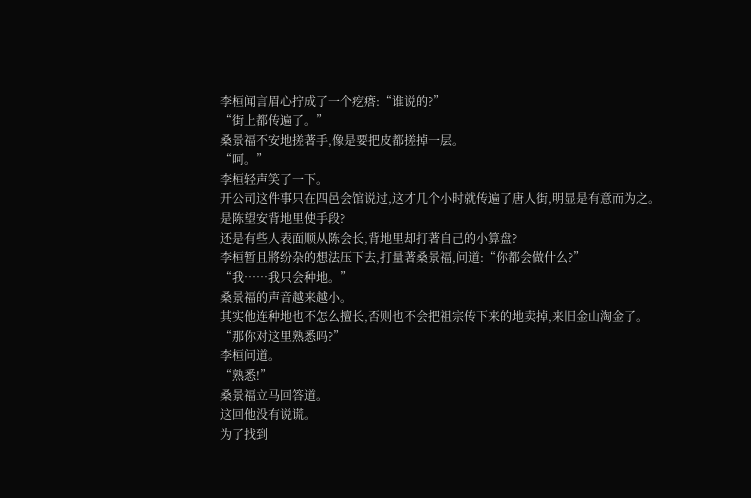李桓闻言眉心拧成了一个疙瘩:“谁说的?”
“街上都传遍了。”
桑景福不安地搓著手,像是要把皮都搓掉一层。
“呵。”
李桓轻声笑了一下。
开公司这件事只在四邑会馆说过,这才几个小时就传遍了唐人街,明显是有意而为之。
是陈望安背地里使手段?
还是有些人表面顺从陈会长,背地里却打著自己的小算盘?
李桓暂且將纷杂的想法压下去,打量著桑景福,问道:“你都会做什么?”
“我……我只会种地。”
桑景福的声音越来越小。
其实他连种地也不怎么擅长,否则也不会把祖宗传下来的地卖掉,来旧金山淘金了。
“那你对这里熟悉吗?”
李桓问道。
“熟悉!”
桑景福立马回答道。
这回他没有说谎。
为了找到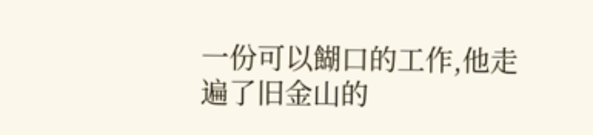一份可以餬口的工作,他走遍了旧金山的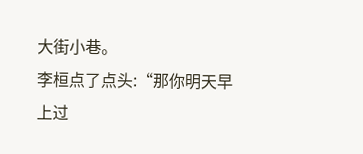大街小巷。
李桓点了点头:“那你明天早上过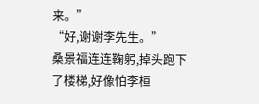来。”
“好,谢谢李先生。”
桑景福连连鞠躬,掉头跑下了楼梯,好像怕李桓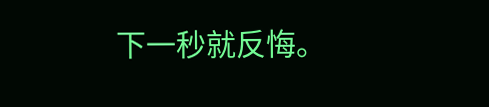下一秒就反悔。